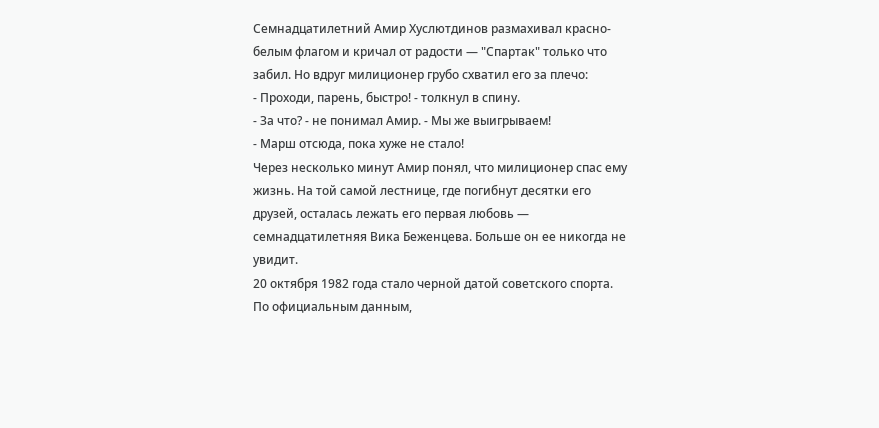Семнадцатилетний Амир Хуслютдинов размахивал красно-белым флагом и кричал от радости — "Спартак" только что забил. Но вдруг милиционер грубо схватил его за плечо:
- Проходи, парень, быстро! - толкнул в спину.
- За что? - не понимал Амир. - Мы же выигрываем!
- Марш отсюда, пока хуже не стало!
Через несколько минут Амир понял, что милиционер спас ему жизнь. На той самой лестнице, где погибнут десятки его друзей, осталась лежать его первая любовь — семнадцатилетняя Вика Беженцева. Больше он ее никогда не увидит.
20 октября 1982 года стало черной датой советского спорта. По официальным данным,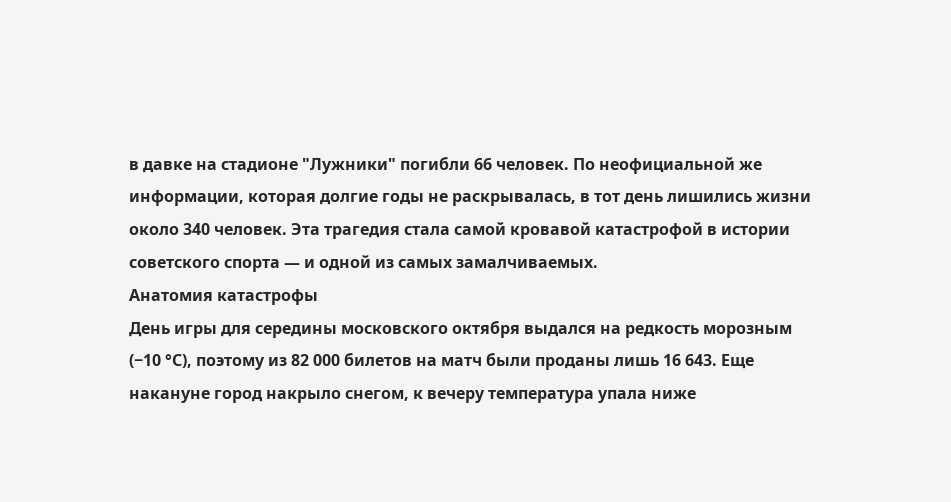в давке на стадионе "Лужники" погибли 66 человек. По неофициальной же информации, которая долгие годы не раскрывалась, в тот день лишились жизни около 340 человек. Эта трагедия стала самой кровавой катастрофой в истории советского спорта — и одной из самых замалчиваемых.
Анатомия катастрофы
День игры для середины московского октября выдался на редкость морозным (−10 °С), поэтому из 82 000 билетов на матч были проданы лишь 16 643. Еще накануне город накрыло снегом, к вечеру температура упала ниже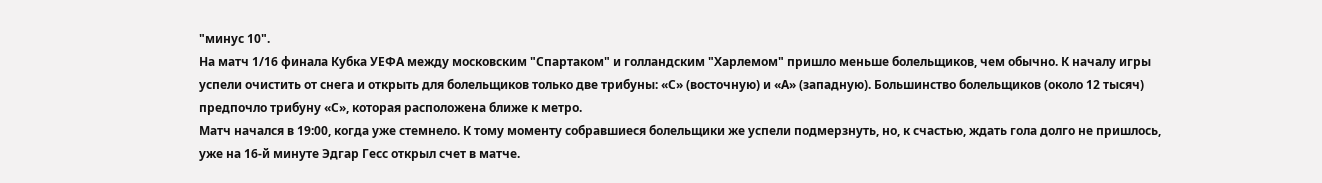"минус 10".
На матч 1/16 финала Кубка УЕФА между московским "Спартаком" и голландским "Харлемом" пришло меньше болельщиков, чем обычно. К началу игры успели очистить от снега и открыть для болельщиков только две трибуны: «С» (восточную) и «А» (западную). Большинство болельщиков (около 12 тысяч) предпочло трибуну «С», которая расположена ближе к метро.
Матч начался в 19:00, когда уже стемнело. К тому моменту собравшиеся болельщики же успели подмерзнуть, но, к счастью, ждать гола долго не пришлось, уже на 16-й минуте Эдгар Гесс открыл счет в матче.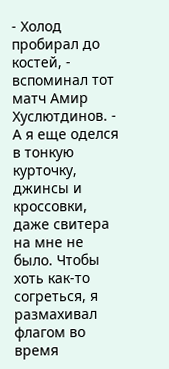- Холод пробирал до костей, - вспоминал тот матч Амир Хуслютдинов. - А я еще оделся в тонкую курточку, джинсы и кроссовки, даже свитера на мне не было. Чтобы хоть как-то согреться, я размахивал флагом во время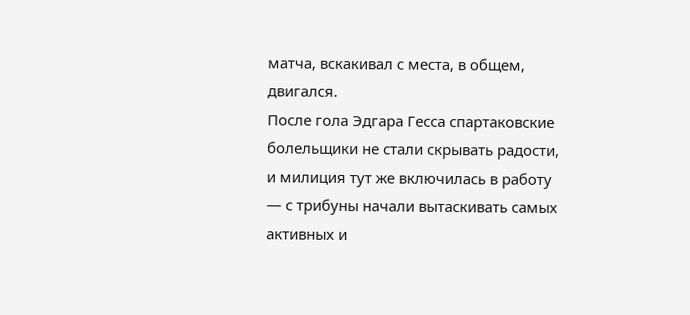матча, вскакивал с места, в общем, двигался.
После гола Эдгара Гесса спартаковские болельщики не стали скрывать радости, и милиция тут же включилась в работу — с трибуны начали вытаскивать самых активных и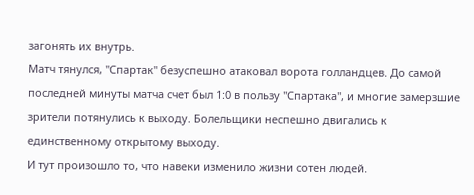загонять их внутрь.
Матч тянулся, "Спартак" безуспешно атаковал ворота голландцев. До самой последней минуты матча счет был 1:0 в пользу "Спартака", и многие замерзшие зрители потянулись к выходу. Болельщики неспешно двигались к единственному открытому выходу.
И тут произошло то, что навеки изменило жизни сотен людей.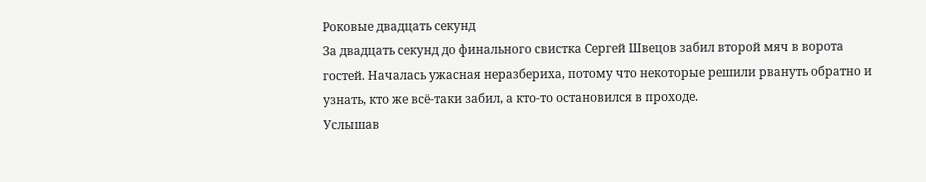Роковые двадцать секунд
За двадцать секунд до финального свистка Сергей Швецов забил второй мяч в ворота гостей. Началась ужасная неразбериха, потому что некоторые решили рвануть обратно и узнать, кто же всё-таки забил, а кто-то остановился в проходе.
Услышав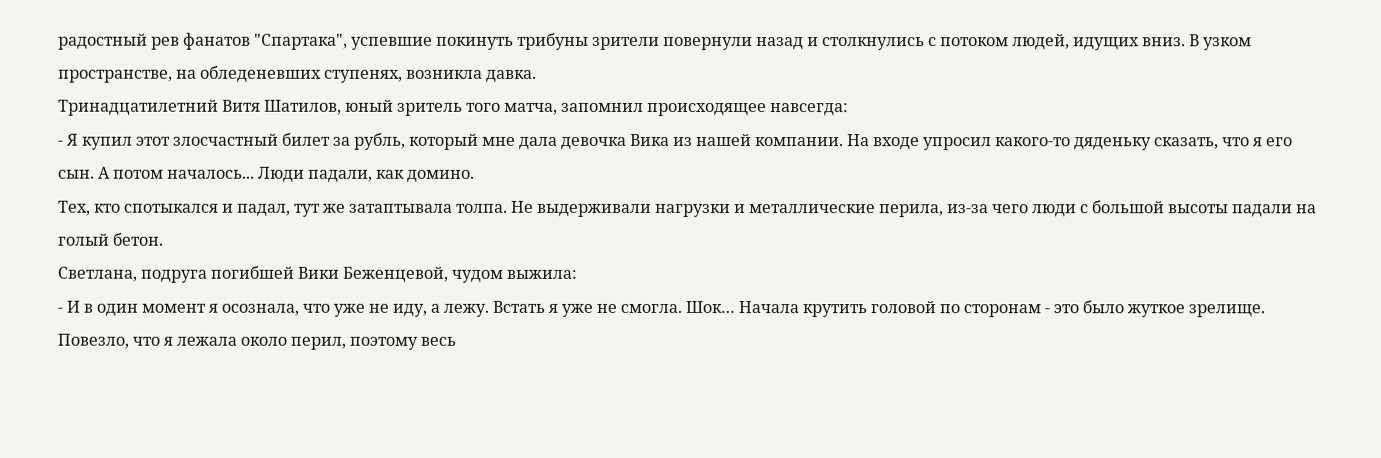радостный рев фанатов "Спартака", успевшие покинуть трибуны зрители повернули назад и столкнулись с потоком людей, идущих вниз. В узком пространстве, на обледеневших ступенях, возникла давка.
Тринадцатилетний Витя Шатилов, юный зритель того матча, запомнил происходящее навсегда:
- Я купил этот злосчастный билет за рубль, который мне дала девочка Вика из нашей компании. На входе упросил какого-то дяденьку сказать, что я его сын. А потом началось... Люди падали, как домино.
Тех, кто спотыкался и падал, тут же затаптывала толпа. Не выдерживали нагрузки и металлические перила, из‑за чего люди с большой высоты падали на голый бетон.
Светлана, подруга погибшей Вики Беженцевой, чудом выжила:
- И в один момент я осознала, что уже не иду, а лежу. Встать я уже не смогла. Шок… Начала крутить головой по сторонам - это было жуткое зрелище. Повезло, что я лежала около перил, поэтому весь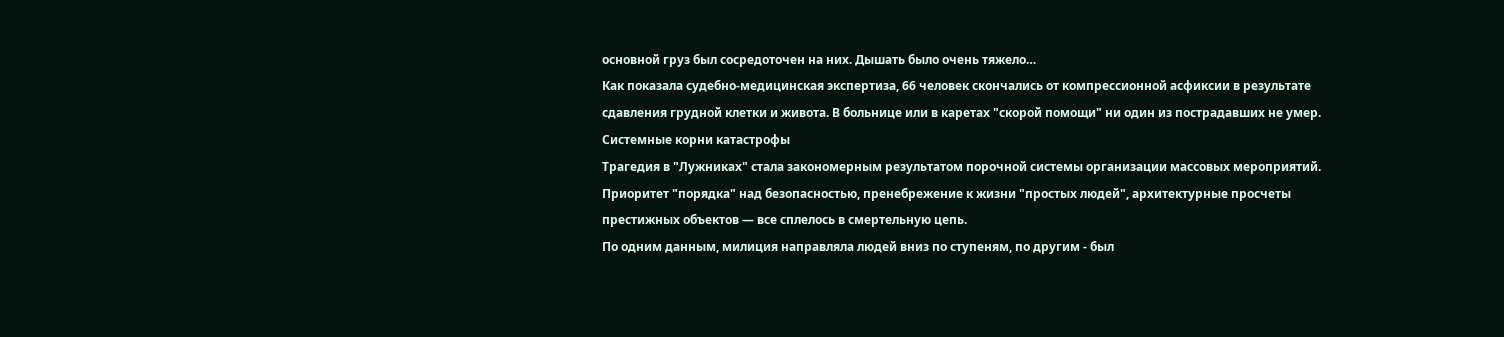основной груз был сосредоточен на них. Дышать было очень тяжело…
Как показала судебно‑медицинская экспертиза, 66 человек скончались от компрессионной асфиксии в результате сдавления грудной клетки и живота. В больнице или в каретах "скорой помощи" ни один из пострадавших не умер.
Системные корни катастрофы
Трагедия в "Лужниках" стала закономерным результатом порочной системы организации массовых мероприятий. Приоритет "порядка" над безопасностью, пренебрежение к жизни "простых людей", архитектурные просчеты престижных объектов — все сплелось в смертельную цепь.
По одним данным, милиция направляла людей вниз по ступеням, по другим ‑ был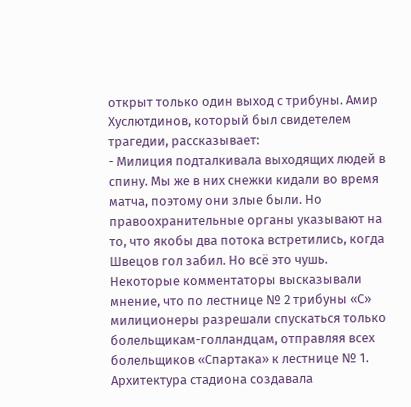открыт только один выход с трибуны. Амир Хуслютдинов, который был свидетелем трагедии, рассказывает:
- Милиция подталкивала выходящих людей в спину. Мы же в них снежки кидали во время матча, поэтому они злые были. Но правоохранительные органы указывают на то, что якобы два потока встретились, когда Швецов гол забил. Но всё это чушь.
Некоторые комментаторы высказывали мнение, что по лестнице № 2 трибуны «С» милиционеры разрешали спускаться только болельщикам-голландцам, отправляя всех болельщиков «Спартака» к лестнице № 1.
Архитектура стадиона создавала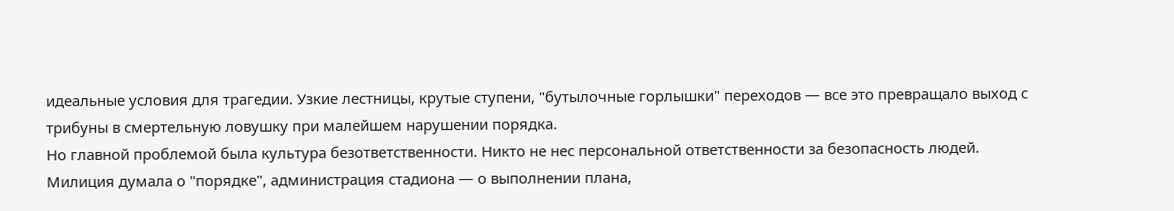идеальные условия для трагедии. Узкие лестницы, крутые ступени, "бутылочные горлышки" переходов — все это превращало выход с трибуны в смертельную ловушку при малейшем нарушении порядка.
Но главной проблемой была культура безответственности. Никто не нес персональной ответственности за безопасность людей. Милиция думала о "порядке", администрация стадиона — о выполнении плана,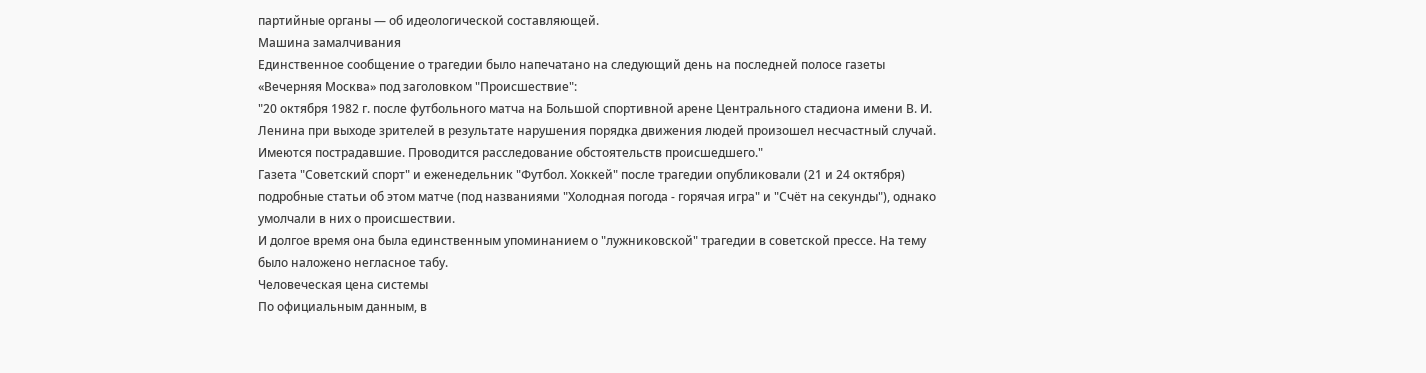партийные органы — об идеологической составляющей.
Машина замалчивания
Единственное сообщение о трагедии было напечатано на следующий день на последней полосе газеты «Вечерняя Москва» под заголовком "Происшествие":
"20 октября 1982 г. после футбольного матча на Большой спортивной арене Центрального стадиона имени В. И. Ленина при выходе зрителей в результате нарушения порядка движения людей произошел несчастный случай. Имеются пострадавшие. Проводится расследование обстоятельств происшедшего."
Газета "Советский спорт" и еженедельник "Футбол. Хоккей" после трагедии опубликовали (21 и 24 октября) подробные статьи об этом матче (под названиями "Холодная погода - горячая игра" и "Счёт на секунды"), однако умолчали в них о происшествии.
И долгое время она была единственным упоминанием о "лужниковской" трагедии в советской прессе. На тему было наложено негласное табу.
Человеческая цена системы
По официальным данным, в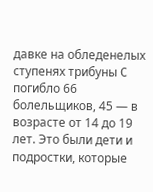давке на обледенелых ступенях трибуны C погибло 66 болельщиков, 45 — в возрасте от 14 до 19 лет. Это были дети и подростки, которые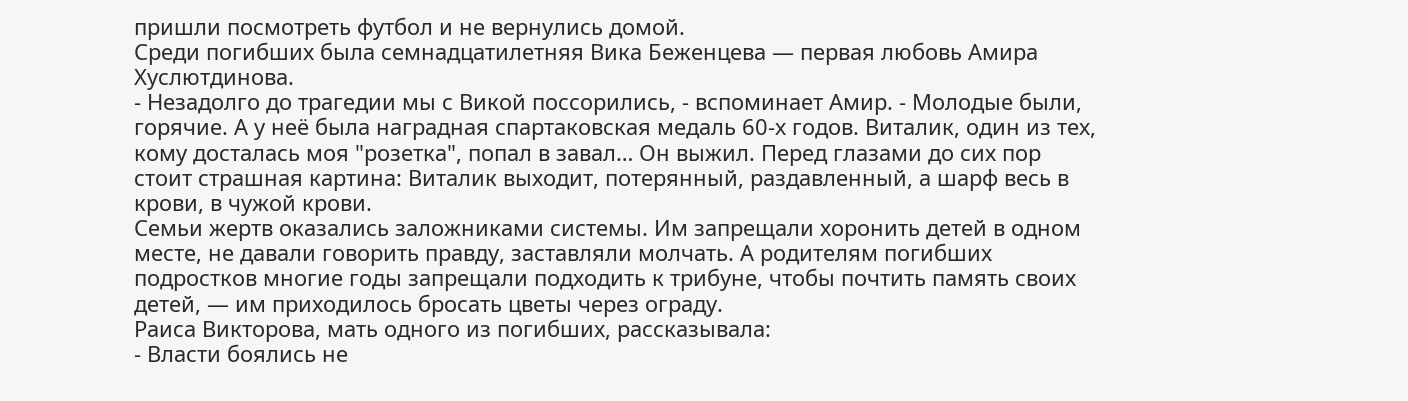пришли посмотреть футбол и не вернулись домой.
Среди погибших была семнадцатилетняя Вика Беженцева — первая любовь Амира Хуслютдинова.
- Незадолго до трагедии мы с Викой поссорились, - вспоминает Амир. - Молодые были, горячие. А у неё была наградная спартаковская медаль 60-х годов. Виталик, один из тех, кому досталась моя "розетка", попал в завал… Он выжил. Перед глазами до сих пор стоит страшная картина: Виталик выходит, потерянный, раздавленный, а шарф весь в крови, в чужой крови.
Семьи жертв оказались заложниками системы. Им запрещали хоронить детей в одном месте, не давали говорить правду, заставляли молчать. А родителям погибших подростков многие годы запрещали подходить к трибуне, чтобы почтить память своих детей, — им приходилось бросать цветы через ограду.
Раиса Викторова, мать одного из погибших, рассказывала:
- Власти боялись не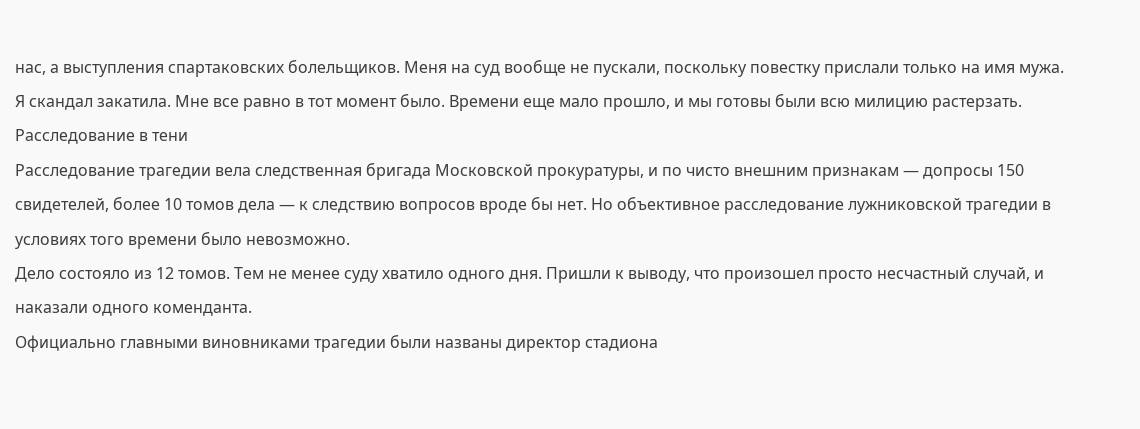нас, а выступления спартаковских болельщиков. Меня на суд вообще не пускали, поскольку повестку прислали только на имя мужа. Я скандал закатила. Мне все равно в тот момент было. Времени еще мало прошло, и мы готовы были всю милицию растерзать.
Расследование в тени
Расследование трагедии вела следственная бригада Московской прокуратуры, и по чисто внешним признакам — допросы 150 свидетелей, более 10 томов дела — к следствию вопросов вроде бы нет. Но объективное расследование лужниковской трагедии в условиях того времени было невозможно.
Дело состояло из 12 томов. Тем не менее суду хватило одного дня. Пришли к выводу, что произошел просто несчастный случай, и наказали одного коменданта.
Официально главными виновниками трагедии были названы директор стадиона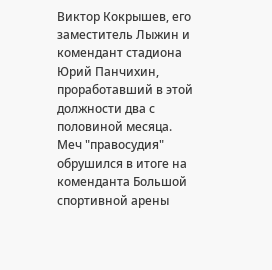Виктор Кокрышев, его заместитель Лыжин и комендант стадиона Юрий Панчихин, проработавший в этой должности два с половиной месяца.
Меч "правосудия" обрушился в итоге на коменданта Большой спортивной арены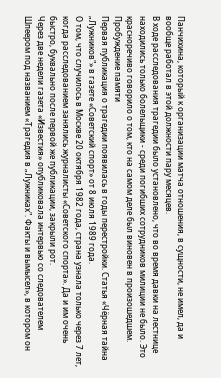Панчихина, который к организации матча отношения, в сущности, не имел, да и вообще работал в этой должности пару месяцев.
В ходе расследования трагедии было установлено, что во время давки на лестнице находились только болельщики ‑ среди погибших сотрудников милиции не было. Это красноречиво говорило о том, кто на самом деле был виновен в произошедшем.
Пробуждение памяти
Первая публикация о трагедии появилась в годы перестройки. Статья «Чёрная тайна „Лужников"» в газете «Советский спорт» от 8 июля 1989 года.
О том, что случилось в Москве 20 октября 1982 года, страна узнала только через 7 лет, когда расследованием занялись журналисты «Советского спорта». Да и им очень быстро, буквально после первой же публикации, закрыли рот.
Через две недели газета «Известия» опубликовала интервью со следователем Шпеером под названием «Трагедия в „Лужниках". Факты и вымысел», в котором он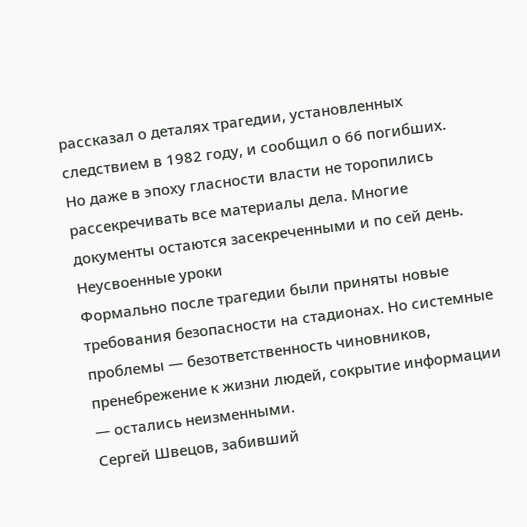рассказал о деталях трагедии, установленных следствием в 1982 году, и сообщил о 66 погибших.
Но даже в эпоху гласности власти не торопились рассекречивать все материалы дела. Многие документы остаются засекреченными и по сей день.
Неусвоенные уроки
Формально после трагедии были приняты новые требования безопасности на стадионах. Но системные проблемы — безответственность чиновников, пренебрежение к жизни людей, сокрытие информации — остались неизменными.
Сергей Швецов, забивший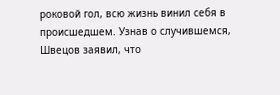роковой гол, всю жизнь винил себя в происшедшем. Узнав о случившемся, Швецов заявил, что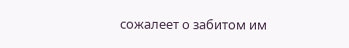сожалеет о забитом им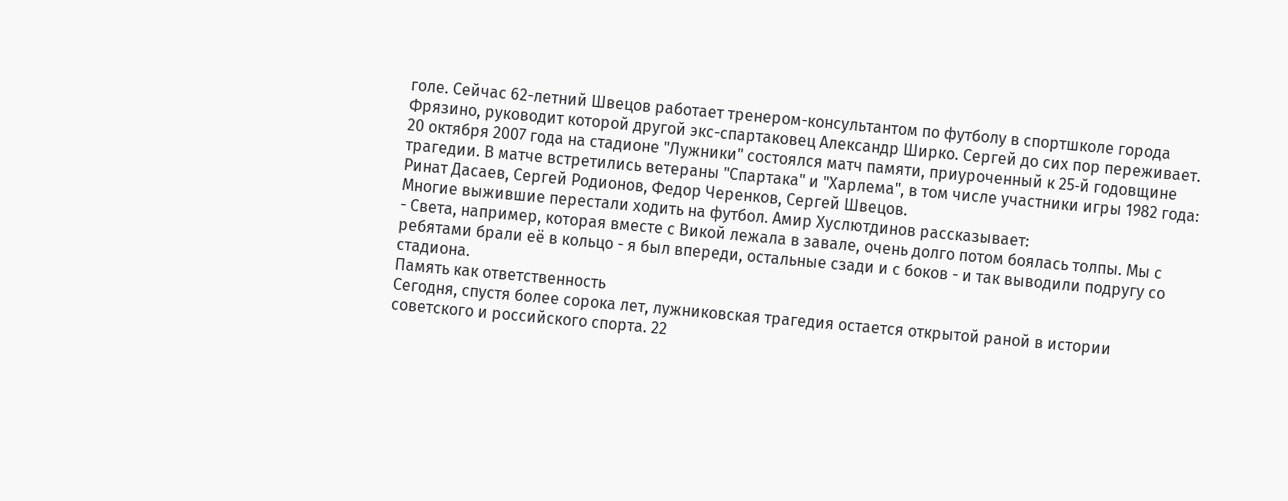голе. Сейчас 62-летний Швецов работает тренером-консультантом по футболу в спортшколе города Фрязино, руководит которой другой экс-спартаковец Александр Ширко. Сергей до сих пор переживает.
20 октября 2007 года на стадионе "Лужники" состоялся матч памяти, приуроченный к 25‑й годовщине трагедии. В матче встретились ветераны "Спартака" и "Харлема", в том числе участники игры 1982 года: Ринат Дасаев, Сергей Родионов, Федор Черенков, Сергей Швецов.
Многие выжившие перестали ходить на футбол. Амир Хуслютдинов рассказывает:
- Света, например, которая вместе с Викой лежала в завале, очень долго потом боялась толпы. Мы с ребятами брали её в кольцо - я был впереди, остальные сзади и с боков - и так выводили подругу со стадиона.
Память как ответственность
Сегодня, спустя более сорока лет, лужниковская трагедия остается открытой раной в истории советского и российского спорта. 22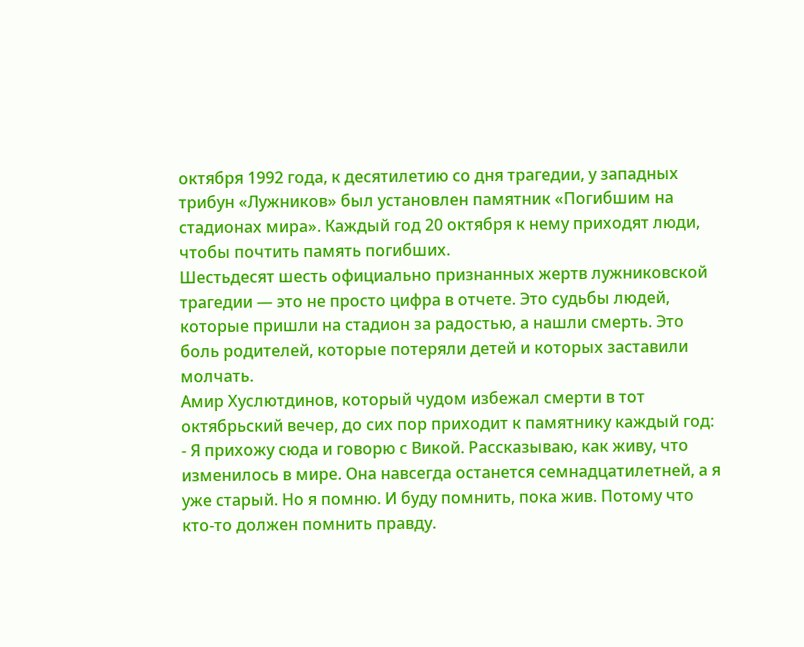октября 1992 года, к десятилетию со дня трагедии, у западных трибун «Лужников» был установлен памятник «Погибшим на стадионах мира». Каждый год 20 октября к нему приходят люди, чтобы почтить память погибших.
Шестьдесят шесть официально признанных жертв лужниковской трагедии — это не просто цифра в отчете. Это судьбы людей, которые пришли на стадион за радостью, а нашли смерть. Это боль родителей, которые потеряли детей и которых заставили молчать.
Амир Хуслютдинов, который чудом избежал смерти в тот октябрьский вечер, до сих пор приходит к памятнику каждый год:
- Я прихожу сюда и говорю с Викой. Рассказываю, как живу, что изменилось в мире. Она навсегда останется семнадцатилетней, а я уже старый. Но я помню. И буду помнить, пока жив. Потому что кто-то должен помнить правду.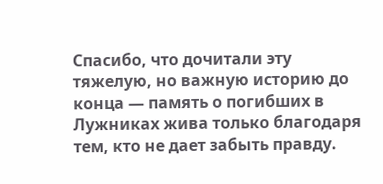Спасибо, что дочитали эту тяжелую, но важную историю до конца — память о погибших в Лужниках жива только благодаря тем, кто не дает забыть правду.